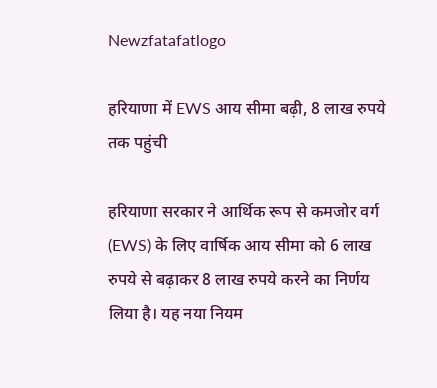Newzfatafatlogo

हरियाणा में EWS आय सीमा बढ़ी, 8 लाख रुपये तक पहुंची

हरियाणा सरकार ने आर्थिक रूप से कमजोर वर्ग (EWS) के लिए वार्षिक आय सीमा को 6 लाख रुपये से बढ़ाकर 8 लाख रुपये करने का निर्णय लिया है। यह नया नियम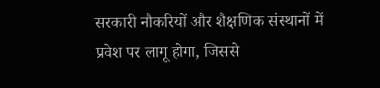सरकारी नौकरियों और शैक्षणिक संस्थानों में प्रवेश पर लागू होगा, जिससे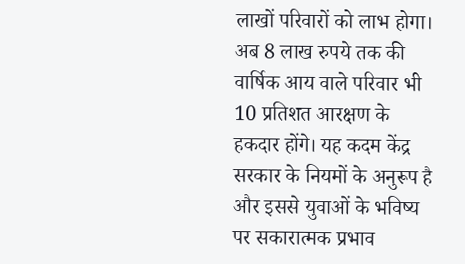लाखों परिवारों को लाभ होगा। अब 8 लाख रुपये तक की वार्षिक आय वाले परिवार भी 10 प्रतिशत आरक्षण के हकदार होंगे। यह कदम केंद्र सरकार के नियमों के अनुरूप है और इससे युवाओं के भविष्य पर सकारात्मक प्रभाव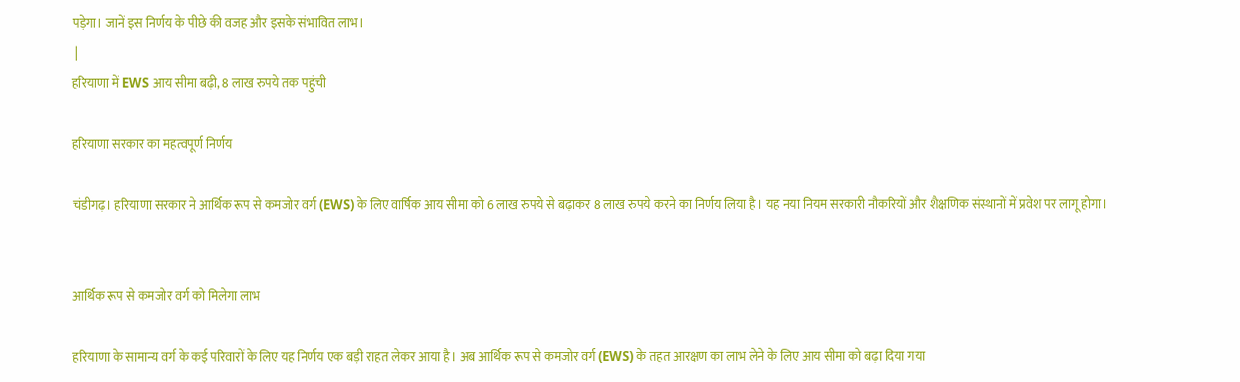पड़ेगा। जानें इस निर्णय के पीछे की वजह और इसके संभावित लाभ।
 |
हरियाणा में EWS आय सीमा बढ़ी, 8 लाख रुपये तक पहुंची

हरियाणा सरकार का महत्वपूर्ण निर्णय

चंडीगढ़। हरियाणा सरकार ने आर्थिक रूप से कमजोर वर्ग (EWS) के लिए वार्षिक आय सीमा को 6 लाख रुपये से बढ़ाकर 8 लाख रुपये करने का निर्णय लिया है। यह नया नियम सरकारी नौकरियों और शैक्षणिक संस्थानों में प्रवेश पर लागू होगा।


आर्थिक रूप से कमजोर वर्ग को मिलेगा लाभ

हरियाणा के सामान्य वर्ग के कई परिवारों के लिए यह निर्णय एक बड़ी राहत लेकर आया है। अब आर्थिक रूप से कमजोर वर्ग (EWS) के तहत आरक्षण का लाभ लेने के लिए आय सीमा को बढ़ा दिया गया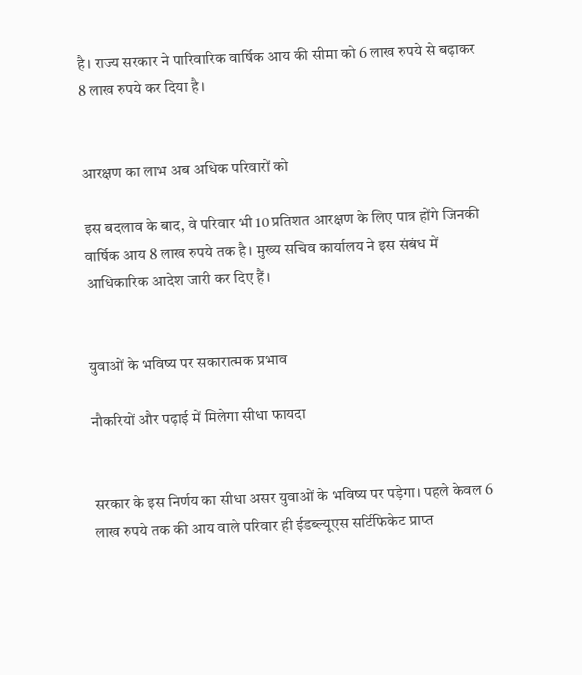है। राज्य सरकार ने पारिवारिक वार्षिक आय की सीमा को 6 लाख रुपये से बढ़ाकर 8 लाख रुपये कर दिया है।


आरक्षण का लाभ अब अधिक परिवारों को

इस बदलाव के बाद, वे परिवार भी 10 प्रतिशत आरक्षण के लिए पात्र होंगे जिनकी वार्षिक आय 8 लाख रुपये तक है। मुख्य सचिव कार्यालय ने इस संबंध में आधिकारिक आदेश जारी कर दिए हैं।


युवाओं के भविष्य पर सकारात्मक प्रभाव

नौकरियों और पढ़ाई में मिलेगा सीधा फायदा


सरकार के इस निर्णय का सीधा असर युवाओं के भविष्य पर पड़ेगा। पहले केवल 6 लाख रुपये तक की आय वाले परिवार ही ईडब्ल्यूएस सर्टिफिकेट प्राप्त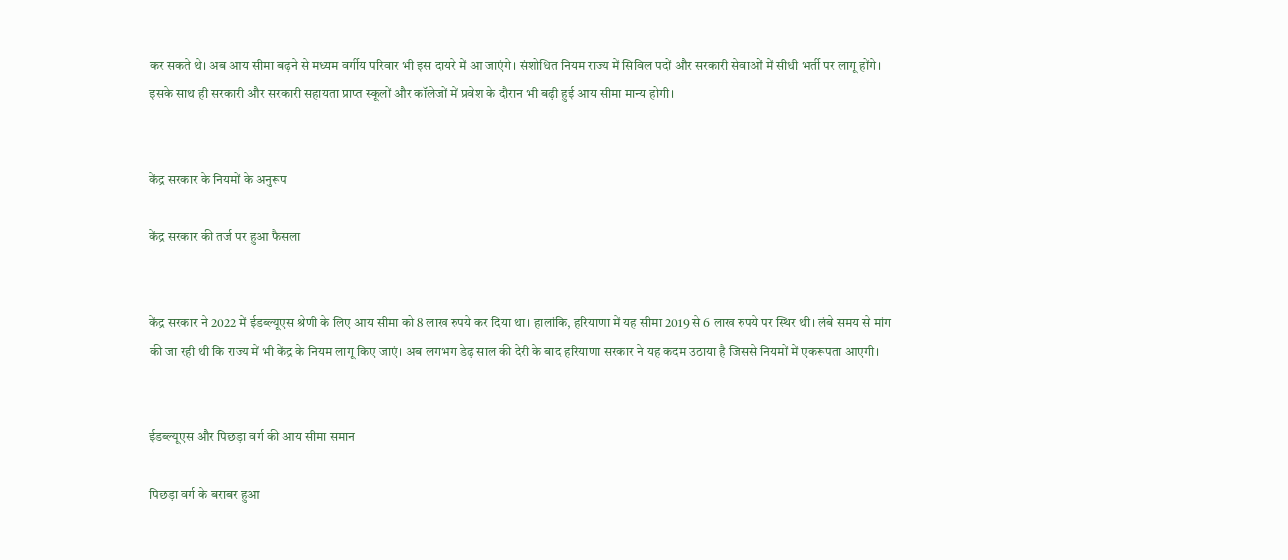कर सकते थे। अब आय सीमा बढ़ने से मध्यम वर्गीय परिवार भी इस दायरे में आ जाएंगे। संशोधित नियम राज्य में सिविल पदों और सरकारी सेवाओं में सीधी भर्ती पर लागू होंगे। इसके साथ ही सरकारी और सरकारी सहायता प्राप्त स्कूलों और कॉलेजों में प्रवेश के दौरान भी बढ़ी हुई आय सीमा मान्य होगी।


केंद्र सरकार के नियमों के अनुरूप

केंद्र सरकार की तर्ज पर हुआ फैसला


केंद्र सरकार ने 2022 में ईडब्ल्यूएस श्रेणी के लिए आय सीमा को 8 लाख रुपये कर दिया था। हालांकि, हरियाणा में यह सीमा 2019 से 6 लाख रुपये पर स्थिर थी। लंबे समय से मांग की जा रही थी कि राज्य में भी केंद्र के नियम लागू किए जाएं। अब लगभग डेढ़ साल की देरी के बाद हरियाणा सरकार ने यह कदम उठाया है जिससे नियमों में एकरूपता आएगी।


ईडब्ल्यूएस और पिछड़ा वर्ग की आय सीमा समान

पिछड़ा वर्ग के बराबर हुआ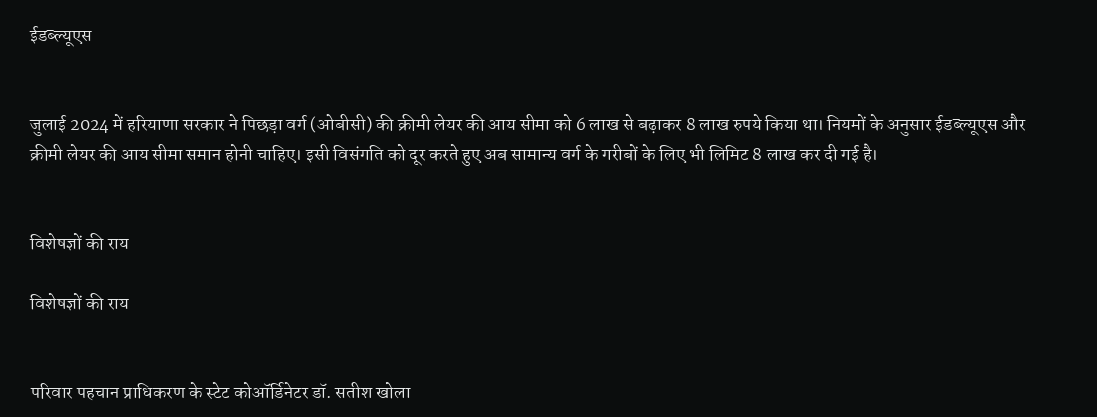ईडब्ल्यूएस


जुलाई 2024 में हरियाणा सरकार ने पिछड़ा वर्ग (ओबीसी) की क्रीमी लेयर की आय सीमा को 6 लाख से बढ़ाकर 8 लाख रुपये किया था। नियमों के अनुसार ईडब्ल्यूएस और क्रीमी लेयर की आय सीमा समान होनी चाहिए। इसी विसंगति को दूर करते हुए अब सामान्य वर्ग के गरीबों के लिए भी लिमिट 8 लाख कर दी गई है।


विशेषज्ञों की राय

विशेषज्ञों की राय


परिवार पहचान प्राधिकरण के स्टेट कोऑर्डिनेटर डॉ. सतीश खोला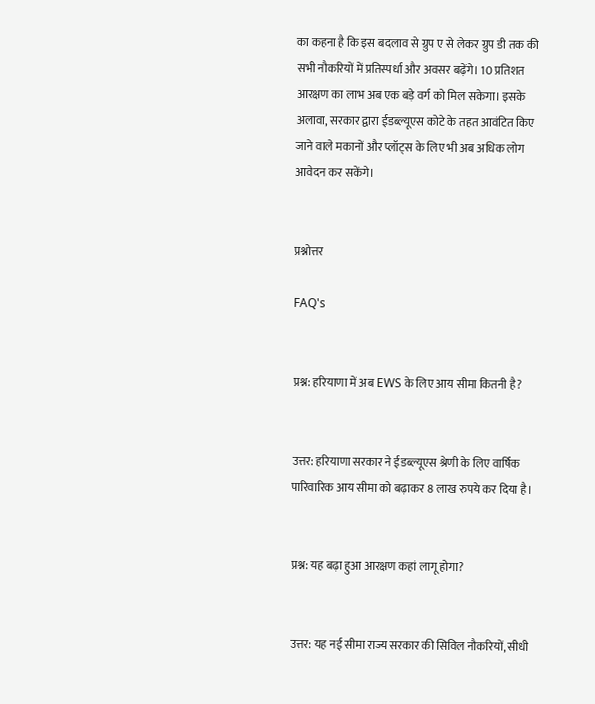का कहना है कि इस बदलाव से ग्रुप ए से लेकर ग्रुप डी तक की सभी नौकरियों में प्रतिस्पर्धा और अवसर बढ़ेंगे। 10 प्रतिशत आरक्षण का लाभ अब एक बड़े वर्ग को मिल सकेगा। इसके अलावा, सरकार द्वारा ईडब्ल्यूएस कोटे के तहत आवंटित किए जाने वाले मकानों और प्लॉट्स के लिए भी अब अधिक लोग आवेदन कर सकेंगे।


प्रश्नोत्तर

FAQ's


प्रश्न: हरियाणा में अब EWS के लिए आय सीमा कितनी है?


उत्तर: हरियाणा सरकार ने ईडब्ल्यूएस श्रेणी के लिए वार्षिक पारिवारिक आय सीमा को बढ़ाकर 8 लाख रुपये कर दिया है।


प्रश्न: यह बढ़ा हुआ आरक्षण कहां लागू होगा?


उत्तर: यह नई सीमा राज्य सरकार की सिविल नौकरियों, सीधी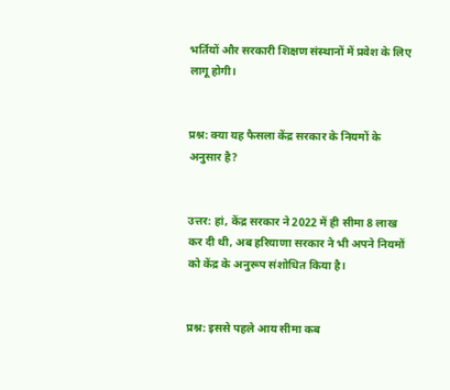भर्तियों और सरकारी शिक्षण संस्थानों में प्रवेश के लिए लागू होगी।


प्रश्न: क्या यह फैसला केंद्र सरकार के नियमों के अनुसार है?


उत्तर: हां, केंद्र सरकार ने 2022 में ही सीमा 8 लाख कर दी थी, अब हरियाणा सरकार ने भी अपने नियमों को केंद्र के अनुरूप संशोधित किया है।


प्रश्न: इससे पहले आय सीमा कब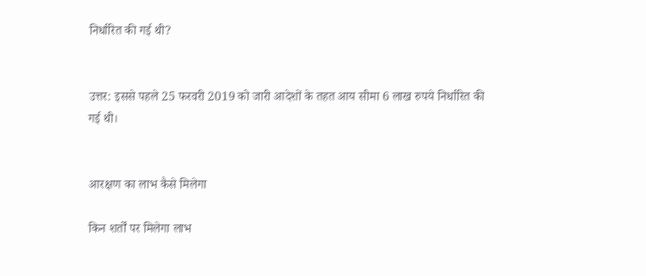निर्धारित की गई थी?


उत्तर: इससे पहले 25 फरवरी 2019 को जारी आदेशों के तहत आय सीमा 6 लाख रुपये निर्धारित की गई थी।


आरक्षण का लाभ कैसे मिलेगा

किन शर्तों पर मिलेगा लाभ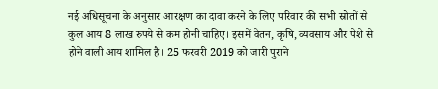नई अधिसूचना के अनुसार आरक्षण का दावा करने के लिए परिवार की सभी स्रोतों से कुल आय 8 लाख रुपये से कम होनी चाहिए। इसमें वेतन, कृषि, व्यवसाय और पेशे से होने वाली आय शामिल है। 25 फरवरी 2019 को जारी पुराने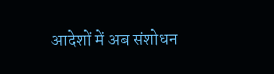आदेशों में अब संशोधन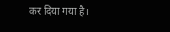कर दिया गया है।